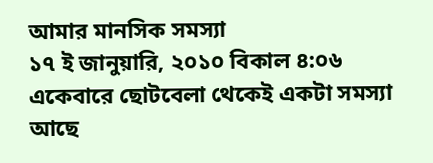আমার মানসিক সমস্যা
১৭ ই জানুয়ারি, ২০১০ বিকাল ৪:০৬
একেবারে ছোটবেলা থেকেই একটা সমস্যা আছে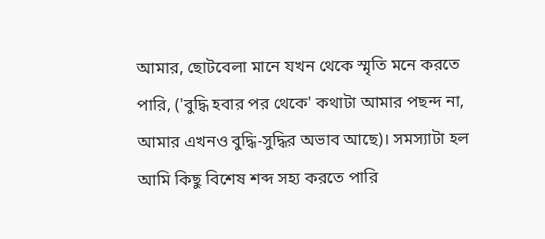আমার, ছোটবেলা মানে যখন থেকে স্মৃতি মনে করতে পারি, ('বুদ্ধি হবার পর থেকে' কথাটা আমার পছন্দ না, আমার এখনও বুদ্ধি-সুদ্ধির অভাব আছে)। সমস্যাটা হল আমি কিছু বিশেষ শব্দ সহ্য করতে পারি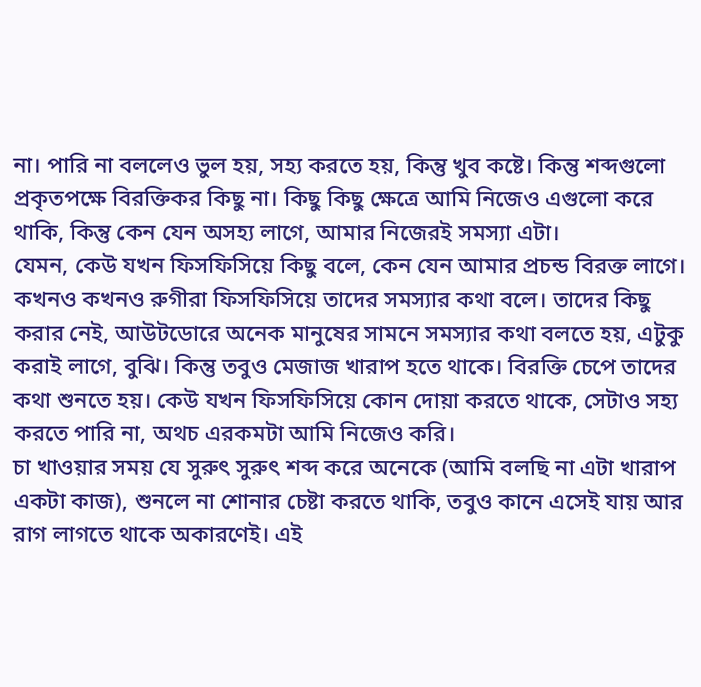না। পারি না বললেও ভুল হয়, সহ্য করতে হয়, কিন্তু খুব কষ্টে। কিন্তু শব্দগুলো প্রকৃতপক্ষে বিরক্তিকর কিছু না। কিছু কিছু ক্ষেত্রে আমি নিজেও এগুলো করে থাকি, কিন্তু কেন যেন অসহ্য লাগে, আমার নিজেরই সমস্যা এটা।
যেমন, কেউ যখন ফিসফিসিয়ে কিছু বলে, কেন যেন আমার প্রচন্ড বিরক্ত লাগে। কখনও কখনও রুগীরা ফিসফিসিয়ে তাদের সমস্যার কথা বলে। তাদের কিছু করার নেই, আউটডোরে অনেক মানুষের সামনে সমস্যার কথা বলতে হয়, এটুকু করাই লাগে, বুঝি। কিন্তু তবুও মেজাজ খারাপ হতে থাকে। বিরক্তি চেপে তাদের কথা শুনতে হয়। কেউ যখন ফিসফিসিয়ে কোন দোয়া করতে থাকে, সেটাও সহ্য করতে পারি না, অথচ এরকমটা আমি নিজেও করি।
চা খাওয়ার সময় যে সুরুৎ সুরুৎ শব্দ করে অনেকে (আমি বলছি না এটা খারাপ একটা কাজ), শুনলে না শোনার চেষ্টা করতে থাকি, তবুও কানে এসেই যায় আর রাগ লাগতে থাকে অকারণেই। এই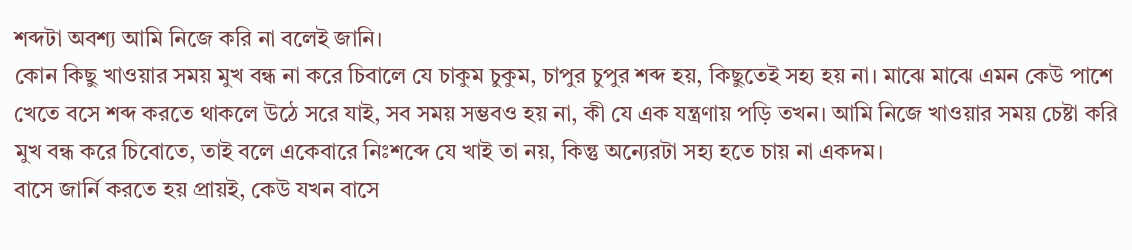শব্দটা অবশ্য আমি নিজে করি না বলেই জানি।
কোন কিছু খাওয়ার সময় মুখ বন্ধ না করে চিবালে যে চাকুম চুকুম, চাপুর চুপুর শব্দ হয়, কিছুতেই সহ্য হয় না। মাঝে মাঝে এমন কেউ পাশে খেতে বসে শব্দ করতে থাকলে উঠে সরে যাই, সব সময় সম্ভবও হয় না, কী যে এক যন্ত্রণায় পড়ি তখন। আমি নিজে খাওয়ার সময় চেষ্টা করি মুখ বন্ধ করে চিবোতে, তাই বলে একেবারে নিঃশব্দে যে খাই তা নয়, কিন্তু অন্যেরটা সহ্য হতে চায় না একদম।
বাসে জার্নি করতে হয় প্রায়ই, কেউ যখন বাসে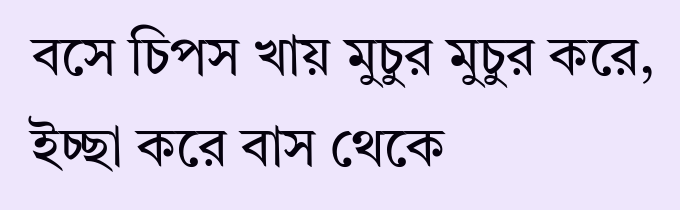বসে চিপস খায় মুচুর মুচুর করে, ইচ্ছা করে বাস থেকে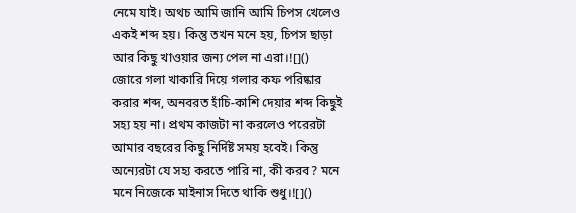নেমে যাই। অথচ আমি জানি আমি চিপস খেলেও একই শব্দ হয়। কিন্তু তখন মনে হয়, চিপস ছাড়া আর কিছু খাওয়ার জন্য পেল না এরা।![]()
জোরে গলা খাকারি দিয়ে গলার কফ পরিষ্কার করার শব্দ, অনবরত হাঁচি-কাশি দেয়ার শব্দ কিছুই সহ্য হয় না। প্রথম কাজটা না করলেও পরেরটা আমার বছরের কিছু নির্দিষ্ট সময় হবেই। কিন্তু অন্যেরটা যে সহ্য করতে পারি না, কী করব? মনে মনে নিজেকে মাইনাস দিতে থাকি শুধু।![]()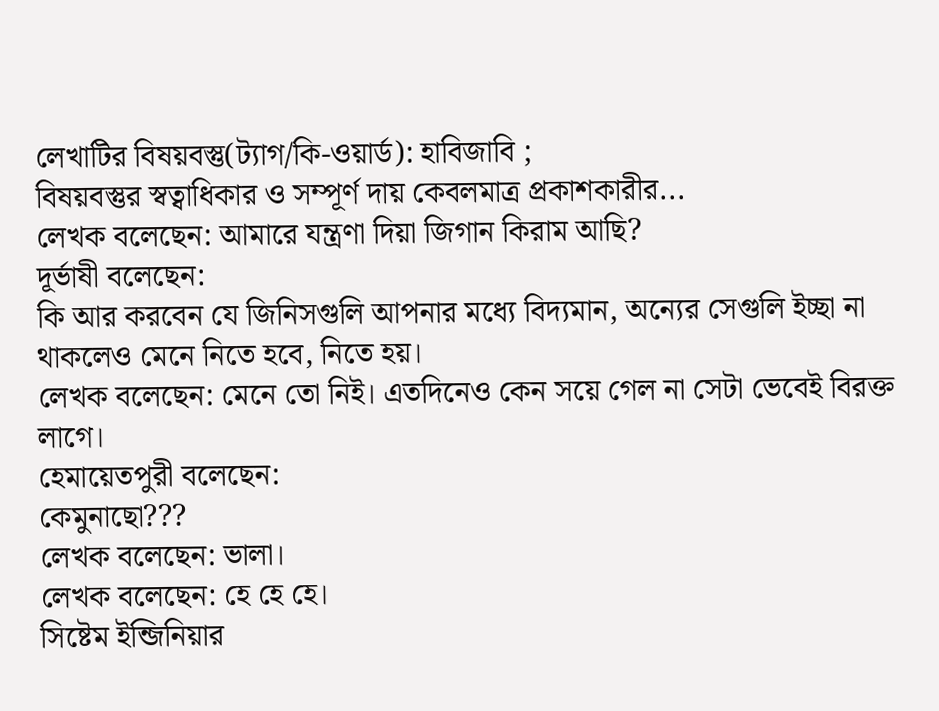লেখাটির বিষয়বস্তু(ট্যাগ/কি-ওয়ার্ড): হাবিজাবি ;
বিষয়বস্তুর স্বত্বাধিকার ও সম্পূর্ণ দায় কেবলমাত্র প্রকাশকারীর...
লেখক বলেছেন: আমারে যন্ত্রণা দিয়া জিগান কিরাম আছি?
দূর্ভাষী বলেছেন:
কি আর করবেন যে জিনিসগুলি আপনার মধ্যে বিদ্যমান, অন্যের সেগুলি ইচ্ছা না থাকলেও মেনে নিতে হবে, নিতে হয়।
লেখক বলেছেন: মেনে তো নিই। এতদিনেও কেন সয়ে গেল না সেটা ভেবেই বিরক্ত লাগে।
হেমায়েতপুরী বলেছেন:
কেমুনাছো???
লেখক বলেছেন: ভালা।
লেখক বলেছেন: হে হে হে।
সিষ্টেম ইন্জিনিয়ার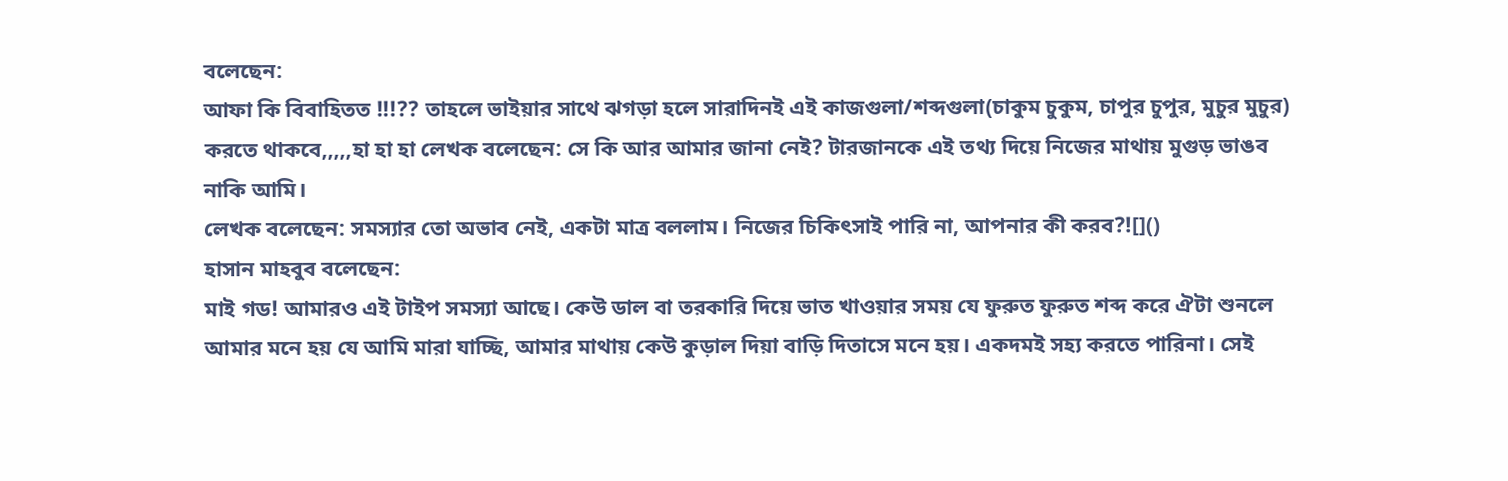বলেছেন:
আফা কি বিবাহিতত !!!?? তাহলে ভাইয়ার সাথে ঝগড়া হলে সারাদিনই এই কাজগুলা/শব্দগুলা(চাকুম চুকুম, চাপুর চুপুর, মুচুর মুচুর) করতে থাকবে,,,,,হা হা হা লেখক বলেছেন: সে কি আর আমার জানা নেই? টারজানকে এই তথ্য দিয়ে নিজের মাথায় মুগুড় ভাঙব নাকি আমি।
লেখক বলেছেন: সমস্যার তো অভাব নেই, একটা মাত্র বললাম। নিজের চিকিৎসাই পারি না, আপনার কী করব?![]()
হাসান মাহবুব বলেছেন:
মাই গড! আমারও এই টাইপ সমস্যা আছে। কেউ ডাল বা তরকারি দিয়ে ভাত খাওয়ার সময় যে ফুরুত ফুরুত শব্দ করে ঐটা শুনলে আমার মনে হয় যে আমি মারা যাচ্ছি, আমার মাথায় কেউ কুড়াল দিয়া বাড়ি দিতাসে মনে হয়। একদমই সহ্য করতে পারিনা। সেই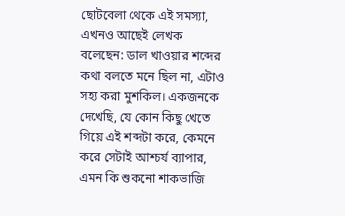ছোটবেলা থেকে এই সমস্যা, এখনও আছেই লেখক বলেছেন: ডাল খাওয়ার শব্দের কথা বলতে মনে ছিল না, এটাও সহ্য করা মুশকিল। একজনকে দেখেছি, যে কোন কিছু খেতে গিয়ে এই শব্দটা করে, কেমনে করে সেটাই আশ্চর্য ব্যাপার, এমন কি শুকনো শাকভাজি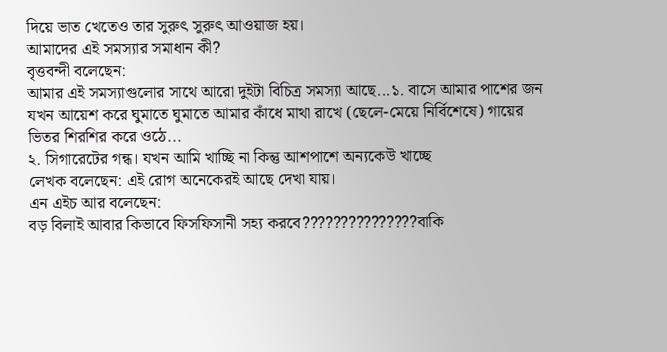দিয়ে ভাত খেতেও তার সুরুৎ সুরুৎ আওয়াজ হয়।
আমাদের এই সমস্যার সমাধান কী?
বৃত্তবন্দী বলেছেন:
আমার এই সমস্যাগুলোর সাথে আরো দুইটা বিচিত্র সমস্যা আছে...১. বাসে আমার পাশের জন যখন আয়েশ করে ঘুমাতে ঘুমাতে আমার কাঁধে মাথা রাখে (ছেলে-মেয়ে নির্বিশেষে) গায়ের ভিতর শিরশির করে ওঠে...
২. সিগারেটের গন্ধ। যখন আমি খাচ্ছি না কিন্তু আশপাশে অন্যকেউ খাচ্ছে
লেখক বলেছেন: এই রোগ অনেকেরই আছে দেখা যায়।
এন এইচ আর বলেছেন:
বড় বিলাই আবার কিভাবে ফিসফিসানী সহ্য করবে???????????????বাকি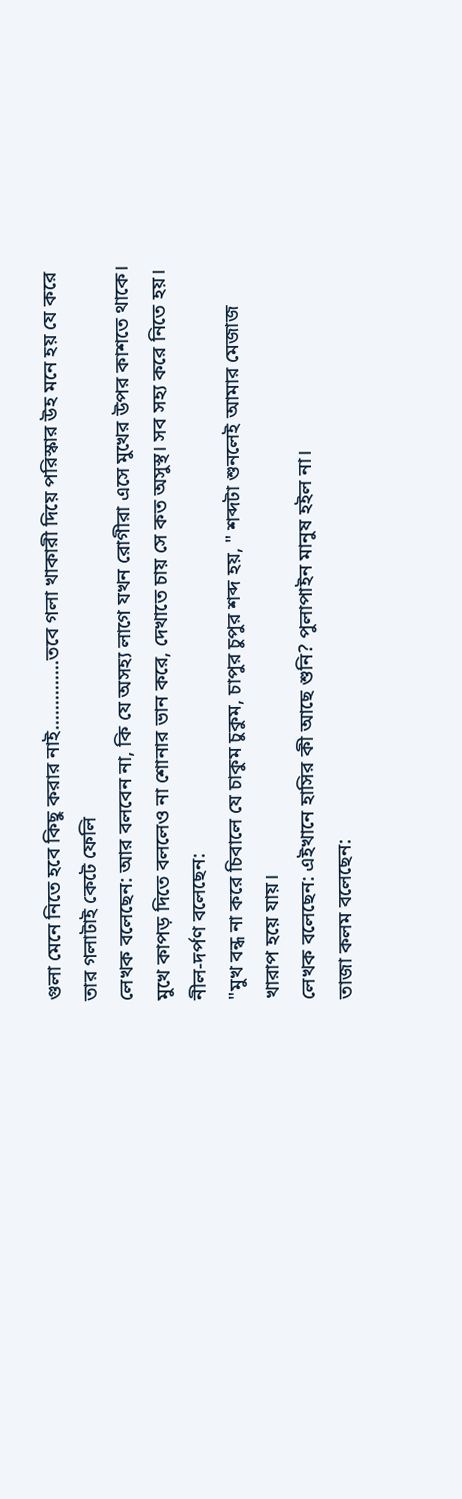গুলা মেনে নিতে হবে কিছু করার নাই..............তবে গলা খাকারী দিয়ে পরিস্কার উহ মনে হয় যে করে তার গলাটাই কেটে ফেলি
লেখক বলেছেন: আর বলবেন না, কি যে অসহ্য লাগে যখন রোগীরা এসে মুখের উপর কাশতে থাকে। মুখে কাপড় দিতে বললেও না শোনার ভান করে, দেখাতে চায় সে কত অসুস্থ। সব সহ্য করে নিতে হয়।
নীল-দর্পণ বলেছেন:
"মুখ বন্ধ না করে চিবালে যে চাকুম চুকুম, চাপুর চুপুর শব্দ হয়, " শব্দটা শুনলেই আমার মেজাজ খারাপ হয়ে যায়।
লেখক বলেছেন: এইখানে হাসির কী আছে শুনি? পুলাপাইন মানুষ হইল না।
তাজা কলম বলেছেন: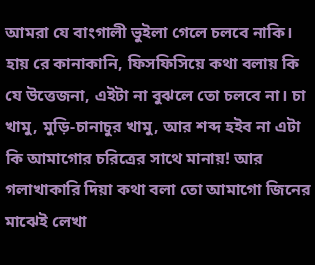আমরা যে বাংগালী ভুইলা গেলে চলবে নাকি। হায় রে কানাকানি, ফিসফিসিয়ে কথা বলায় কি যে উত্তেজনা, এইটা না বুঝলে তো চলবে না। চা খামু, মুড়ি-চানাচুর খামু, আর শব্দ হইব না এটা কি আমাগোর চরিত্রের সাথে মানায়! আর গলাখাকারি দিয়া কথা বলা তো আমাগো জিনের মাঝেই লেখা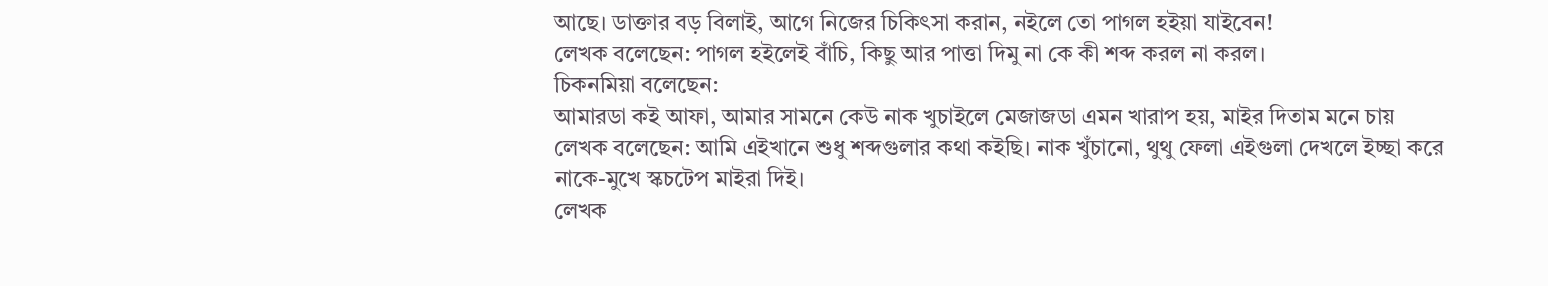আছে। ডাক্তার বড় বিলাই, আগে নিজের চিকিৎসা করান, নইলে তো পাগল হইয়া যাইবেন!
লেখক বলেছেন: পাগল হইলেই বাঁচি, কিছু আর পাত্তা দিমু না কে কী শব্দ করল না করল।
চিকনমিয়া বলেছেন:
আমারডা কই আফা, আমার সামনে কেউ নাক খুচাইলে মেজাজডা এমন খারাপ হয়, মাইর দিতাম মনে চায়
লেখক বলেছেন: আমি এইখানে শুধু শব্দগুলার কথা কইছি। নাক খুঁচানো, থুথু ফেলা এইগুলা দেখলে ইচ্ছা করে নাকে-মুখে স্কচটেপ মাইরা দিই।
লেখক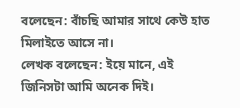বলেছেন: বাঁচছি আমার সাথে কেউ হাত মিলাইতে আসে না।
লেখক বলেছেন: ইয়ে মানে, এই জিনিসটা আমি অনেক দিই।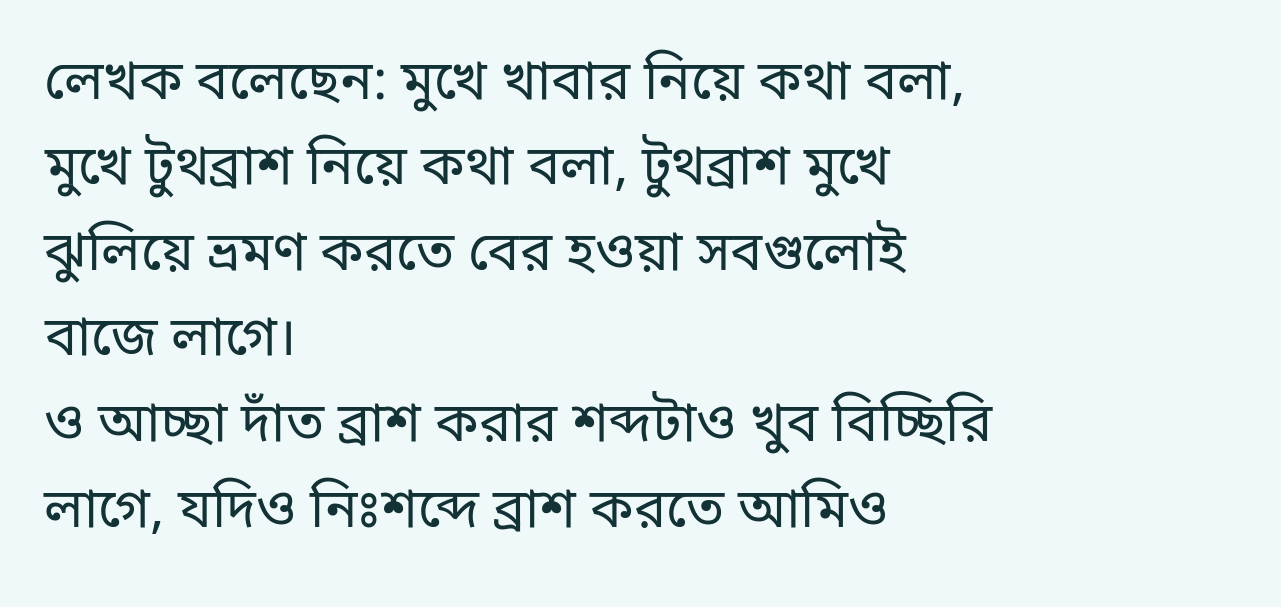লেখক বলেছেন: মুখে খাবার নিয়ে কথা বলা, মুখে টুথব্রাশ নিয়ে কথা বলা, টুথব্রাশ মুখে ঝুলিয়ে ভ্রমণ করতে বের হওয়া সবগুলোই বাজে লাগে।
ও আচ্ছা দাঁত ব্রাশ করার শব্দটাও খুব বিচ্ছিরি লাগে, যদিও নিঃশব্দে ব্রাশ করতে আমিও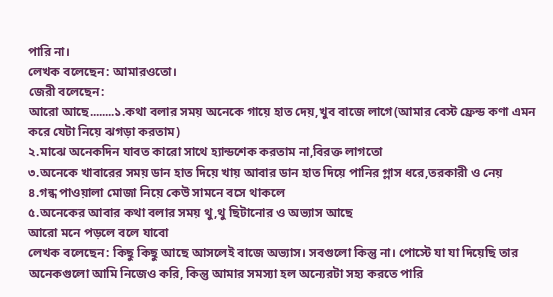পারি না।
লেখক বলেছেন: আমারওতো।
জেরী বলেছেন:
আরো আছে........১.কথা বলার সময় অনেকে গায়ে হাত দেয়,খুব বাজে লাগে(আমার বেস্ট ফ্রেন্ড কণা এমন করে যেটা নিয়ে ঝগড়া করতাম)
২.মাঝে অনেকদিন যাবত কারো সাথে হ্যান্ডশেক করতাম না,বিরক্ত লাগতো
৩.অনেকে খাবারের সময় ডান হাত দিয়ে খায় আবার ডান হাত দিয়ে পানির গ্লাস ধরে,তরকারী ও নেয়
৪.গন্ধ পাওয়ালা মোজা নিয়ে কেউ সামনে বসে থাকলে
৫.অনেকের আবার কথা বলার সময় থু,থু ছিটানোর ও অভ্যাস আছে
আরো মনে পড়লে বলে যাবো
লেখক বলেছেন: কিছু কিছু আছে আসলেই বাজে অভ্যাস। সবগুলো কিন্তু না। পোস্টে যা যা দিয়েছি তার অনেকগুলো আমি নিজেও করি, কিন্তু আমার সমস্যা হল অন্যেরটা সহ্য করতে পারি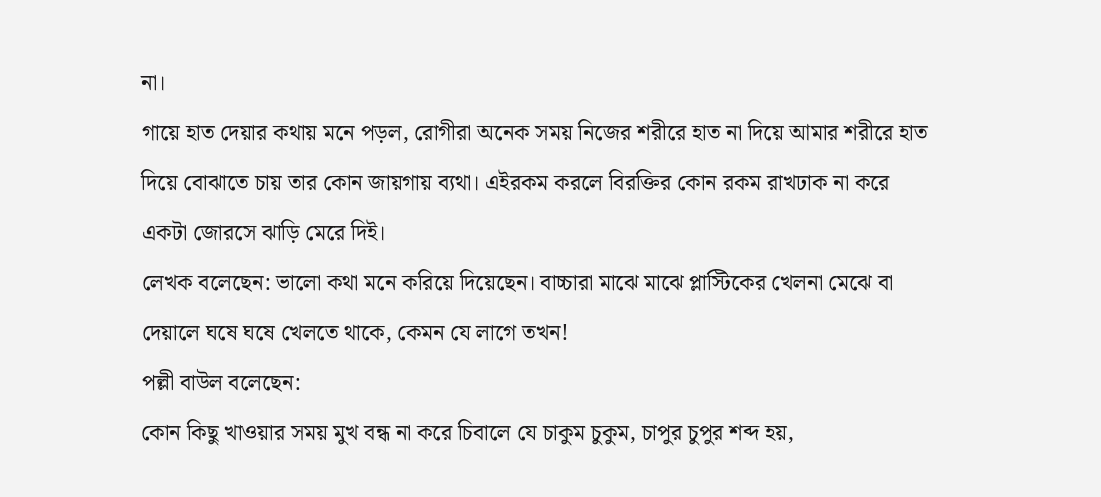না।
গায়ে হাত দেয়ার কথায় মনে পড়ল, রোগীরা অনেক সময় নিজের শরীরে হাত না দিয়ে আমার শরীরে হাত দিয়ে বোঝাতে চায় তার কোন জায়গায় ব্যথা। এইরকম করলে বিরক্তির কোন রকম রাখঢাক না করে একটা জোরসে ঝাড়ি মেরে দিই।
লেখক বলেছেন: ভালো কথা মনে করিয়ে দিয়েছেন। বাচ্চারা মাঝে মাঝে প্লাস্টিকের খেলনা মেঝে বা দেয়ালে ঘষে ঘষে খেলতে থাকে, কেমন যে লাগে তখন!
পল্লী বাউল বলেছেন:
কোন কিছু খাওয়ার সময় মুখ বন্ধ না করে চিবালে যে চাকুম চুকুম, চাপুর চুপুর শব্দ হয়,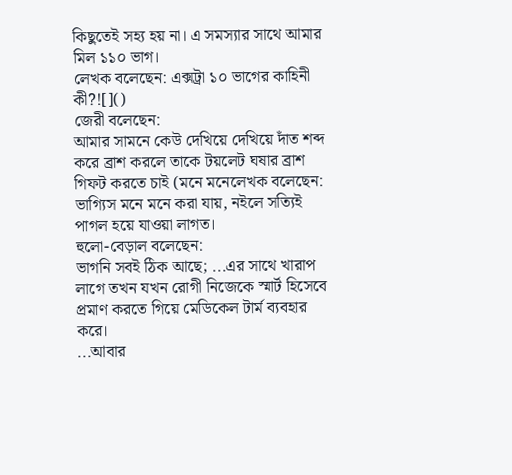কিছুতেই সহ্য হয় না। এ সমস্যার সাথে আমার মিল ১১০ ভাগ।
লেখক বলেছেন: এক্সট্রা ১০ ভাগের কাহিনী কী?![]()
জেরী বলেছেন:
আমার সামনে কেউ দেখিয়ে দেখিয়ে দাঁত শব্দ করে ব্রাশ করলে তাকে টয়লেট ঘষার ব্রাশ গিফট করতে চাই (মনে মনেলেখক বলেছেন: ভাগ্যিস মনে মনে করা যায়, নইলে সত্যিই পাগল হয়ে যাওয়া লাগত।
হুলো-বেড়াল বলেছেন:
ভাগনি সবই ঠিক আছে; ...এর সাথে খারাপ লাগে তখন যখন রোগী নিজেকে স্মার্ট হিসেবে প্রমাণ করতে গিয়ে মেডিকেল টার্ম ব্যবহার করে।
...আবার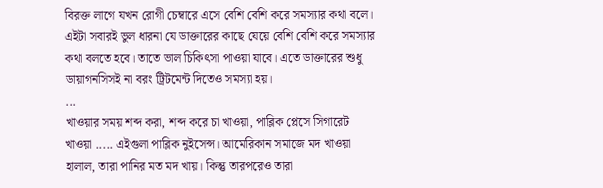বিরক্ত লাগে যখন রোগী চেম্বারে এসে বেশি বেশি করে সমস্যার কথা বলে। এইটা সবারই ভুল ধারনা যে ডাক্তারের কাছে যেয়ে বেশি বেশি করে সমস্যার কথা বলতে হবে। তাতে ভাল চিকিৎসা পাওয়া যাবে। এতে ডাক্তারের শুধু ডায়াগনসিসই না বরং ট্রিটমেন্ট দিতেও সমস্যা হয়।
...
খাওয়ার সময় শব্দ করা, শব্দ করে চা খাওয়া, পাব্লিক প্লেসে সিগারেট খাওয়া ..... এইগুলা পাব্লিক নুইসেন্স। আমেরিকান সমাজে মদ খাওয়া হালাল, তারা পানির মত মদ খায়। কিন্তু তারপরেও তারা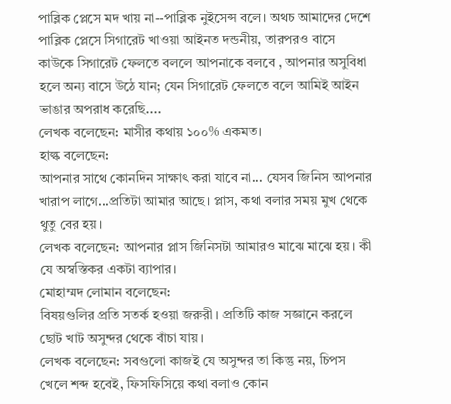পাব্লিক প্লেসে মদ খায় না--পাব্লিক নুইসেন্স বলে। অথচ আমাদের দেশে পাব্লিক প্লেসে সিগারেট খাওয়া আইনত দন্ডনীয়, তারপরও বাসে কাউকে সিগারেট ফেলতে বললে আপনাকে বলবে , আপনার অসুবিধা হলে অন্য বাসে উঠে যান; যেন সিগারেট ফেলতে বলে আমিই আইন ভাঙার অপরাধ করেছি....
লেখক বলেছেন: মাসীর কথায় ১০০% একমত।
হাল্ক বলেছেন:
আপনার সাথে কোনদিন সাক্ষাৎ করা যাবে না... যেসব জিনিস আপনার খারাপ লাগে...প্রতিটা আমার আছে। প্লাস, কথা বলার সময় মুখ থেকে থুতু বের হয়।
লেখক বলেছেন: আপনার প্লাস জিনিসটা আমারও মাঝে মাঝে হয়। কী যে অস্বস্তিকর একটা ব্যাপার।
মোহাম্মদ লোমান বলেছেন:
বিষয়গুলির প্রতি সতর্ক হওয়া জরুরী। প্রতিটি কাজ সজ্ঞানে করলে ছোট খাট অসুন্দর থেকে বাঁচা যায়।
লেখক বলেছেন: সবগুলো কাজই যে অসুন্দর তা কিন্তু নয়, চিপস খেলে শব্দ হবেই, ফিসফিসিয়ে কথা বলাও কোন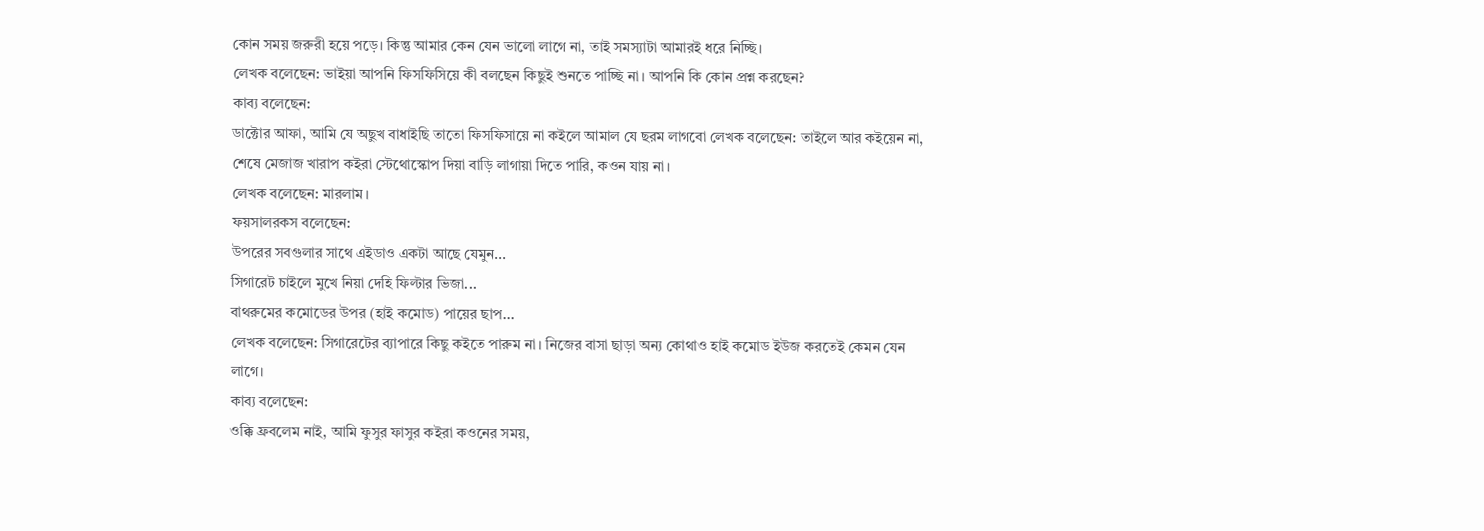কোন সময় জরুরী হয়ে পড়ে। কিন্তু আমার কেন যেন ভালো লাগে না, তাই সমস্যাটা আমারই ধরে নিচ্ছি।
লেখক বলেছেন: ভাইয়া আপনি ফিসফিসিয়ে কী বলছেন কিছুই শুনতে পাচ্ছি না। আপনি কি কোন প্রশ্ন করছেন?
কাব্য বলেছেন:
ডাক্টোর আফা, আমি যে অছুখ বাধাইছি তাতো ফিসফিসায়ে না কইলে আমাল যে ছরম লাগবো লেখক বলেছেন: তাইলে আর কইয়েন না, শেষে মেজাজ খারাপ কইরা স্টেথোস্কোপ দিয়া বাড়ি লাগায়া দিতে পারি, কওন যায় না।
লেখক বলেছেন: মারলাম।
ফয়সালরকস বলেছেন:
উপরের সবগুলার সাথে এইডাও একটা আছে যেমুন...
সিগারেট চাইলে মুখে নিয়া দেহি ফিল্টার ভিজা...
বাথরুমের কমোডের উপর (হাই কমোড) পায়ের ছাপ...
লেখক বলেছেন: সিগারেটের ব্যাপারে কিছু কইতে পারুম না। নিজের বাসা ছাড়া অন্য কোথাও হাই কমোড ইউজ করতেই কেমন যেন লাগে।
কাব্য বলেছেন:
ওক্কি ফ্রবলেম নাই, আমি ফুসুর ফাসুর কইরা কওনের সময়,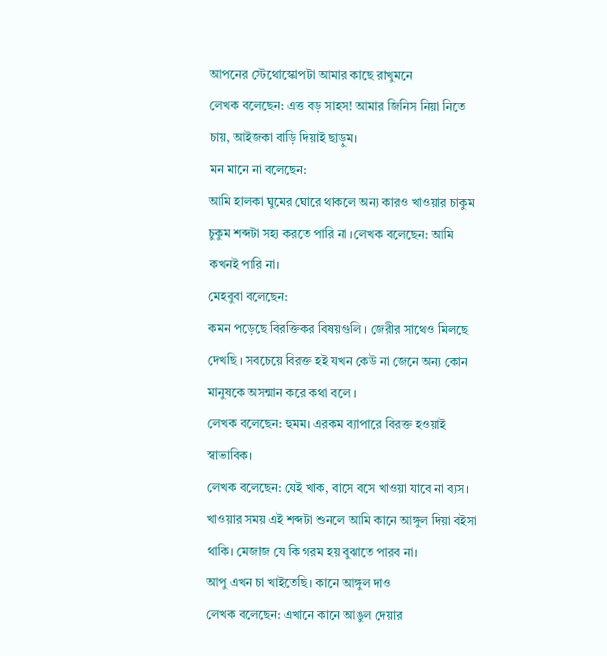আপনের স্টেথোস্কোপটা আমার কাছে রাখুমনে
লেখক বলেছেন: এত্ত বড় সাহস! আমার জিনিস নিয়া নিতে চায়, আইজকা বাড়ি দিয়াই ছাড়ুম।
মন মানে না বলেছেন:
আমি হালকা ঘুমের ঘোরে থাকলে অন্য কারও খাওয়ার চাকুম চুকুম শব্দটা সহ্য করতে পারি না ।লেখক বলেছেন: আমি কখনই পারি না।
মেহবুবা বলেছেন:
কমন পড়েছে বিরক্তিকর বিষয়গুলি । জেরীর সাথেও মিলছে দেখছি । সবচেয়ে বিরক্ত হই যখন কেউ না জেনে অন্য কোন মানুষকে অসন্মান করে কথা বলে ।
লেখক বলেছেন: হুমম। এরকম ব্যাপারে বিরক্ত হওয়াই স্বাভাবিক।
লেখক বলেছেন: যেই খাক, বাসে বসে খাওয়া যাবে না ব্যস।
খাওয়ার সময় এই শব্দটা শুনলে আমি কানে আঙ্গুল দিয়া বইসা থাকি। মেজাজ যে কি গরম হয় বুঝাতে পারব না।
আপু এখন চা খাইতেছি। কানে আঙ্গুল দাও
লেখক বলেছেন: এখানে কানে আঙুল দেয়ার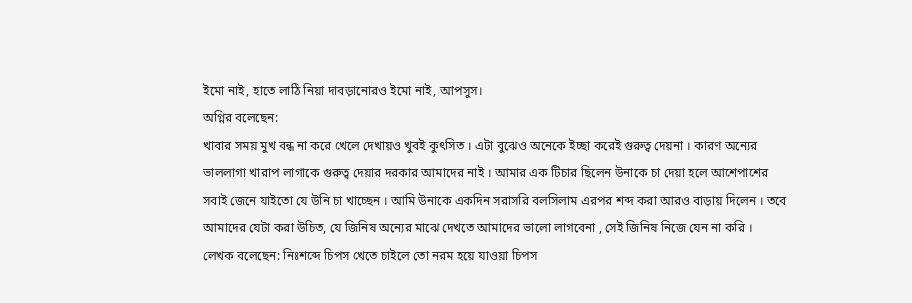ইমো নাই, হাতে লাঠি নিয়া দাবড়ানোরও ইমো নাই, আপসুস।
অগ্নির বলেছেন:
খাবার সময় মুখ বন্ধ না করে খেলে দেখায়ও খুবই কুৎসিত । এটা বুঝেও অনেকে ইচ্ছা করেই গুরুত্ব দেয়না । কারণ অন্যের ভাললাগা খারাপ লাগাকে গুরুত্ব দেয়ার দরকার আমাদের নাই । আমার এক টিচার ছিলেন উনাকে চা দেয়া হলে আশেপাশের সবাই জেনে যাইতো যে উনি চা খাচ্ছেন । আমি উনাকে একদিন সরাসরি বলসিলাম এরপর শব্দ করা আরও বাড়ায় দিলেন । তবে আমাদের যেটা করা উচিত, যে জিনিষ অন্যের মাঝে দেখতে আমাদের ভালো লাগবেনা , সেই জিনিষ নিজে যেন না করি ।
লেখক বলেছেন: নিঃশব্দে চিপস খেতে চাইলে তো নরম হয়ে যাওয়া চিপস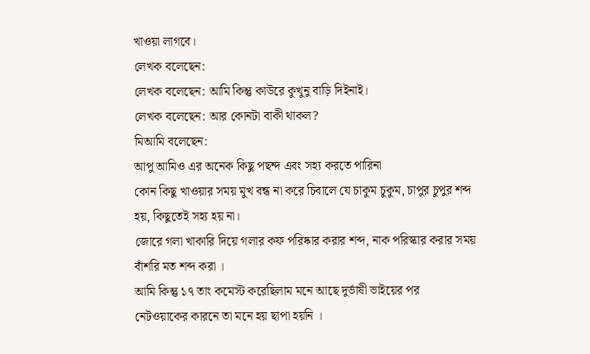খাওয়া লাগবে।
লেখক বলেছেন:
লেখক বলেছেন: আমি কিন্তু কাউরে কুখুনু বাড়ি দিইনাই।
লেখক বলেছেন: আর কোনটা বাকী থাকল?
মিআমি বলেছেন:
আপু আমিও এর অনেক কিছু পছন্দ এবং সহ্য করতে পারিনা
কোন কিছু খাওয়ার সময় মুখ বন্ধ না করে চিবালে যে চাকুম চুকুম, চাপুর চুপুর শব্দ হয়, কিছুতেই সহ্য হয় না।
জোরে গলা খাকারি দিয়ে গলার কফ পরিষ্কার করার শব্দ, নাক পরিস্কার করার সময় বাঁশরি মত শব্দ করা ।
আমি কিন্তু ১৭ তাং কমেস্ট করেছিলাম মনে আছে দুর্ভাষী ভাইয়ের পর
নেটওয়াকের কারনে তা মনে হয় ছাপা হয়নি ।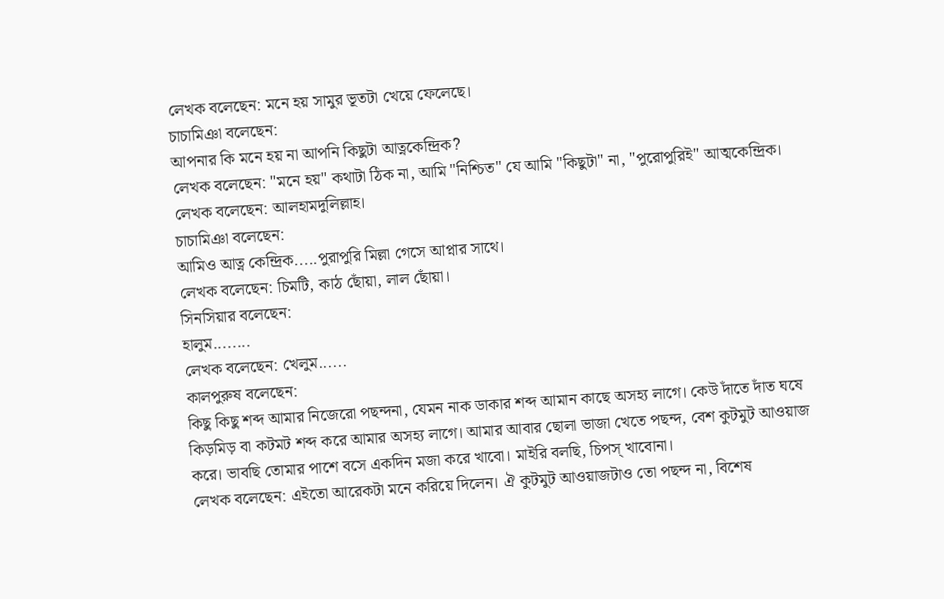লেখক বলেছেন: মনে হয় সামুর ভূতটা খেয়ে ফেলেছে।
চাচামিঞা বলেছেন:
আপনার কি মনে হয় না আপনি কিছুটা আত্নকেন্দ্রিক?
লেখক বলেছেন: "মনে হয়" কথাটা ঠিক না, আমি "নিশ্চিত" যে আমি "কিছুটা" না, "পুরোপুরিই" আত্মকেন্দ্রিক।
লেখক বলেছেন: আলহামদুলিল্লাহ।
চাচামিঞা বলেছেন:
আমিও আত্ন কেন্দ্রিক.....পুরাপুরি মিল্লা গেসে আপ্নার সাথে।
লেখক বলেছেন: চিমটি, কাঠ ছোঁয়া, লাল ছোঁয়া।
সিনসিয়ার বলেছেন:
হালুম........
লেখক বলেছেন: খেলুম......
কালপুরুষ বলেছেন:
কিছু কিছু শব্দ আমার নিজেরো পছন্দনা, যেমন নাক ডাকার শব্দ আমান কাছে অসহ্য লাগে। কেউ দাঁতে দাঁত ঘষে কিড়মিড় বা কটমট শব্দ করে আমার অসহ্য লাগে। আমার আবার ছোলা ভাজা খেতে পছন্দ, বেশ কুটমুট আওয়াজ করে। ভাবছি তোমার পাশে বসে একদিন মজা করে খাবো। মাইরি বলছি, চিপস্ খাবোনা।
লেখক বলেছেন: এইতো আরেকটা মনে করিয়ে দিলেন। ঐ কুটমুট আওয়াজটাও তো পছন্দ না, বিশেষ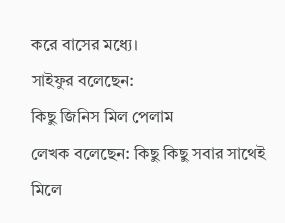করে বাসের মধ্যে।
সাইফুর বলেছেন:
কিছু জিনিস মিল পেলাম
লেখক বলেছেন: কিছু কিছু সবার সাথেই মিলে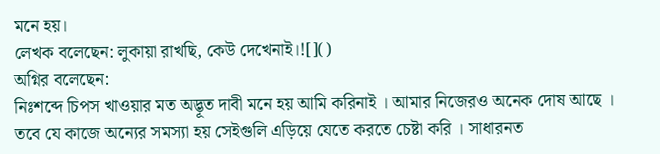মনে হয়।
লেখক বলেছেন: লুকায়া রাখছি, কেউ দেখেনাই।![]()
অগ্নির বলেছেন:
নিঃশব্দে চিপস খাওয়ার মত অদ্ভূত দাবী মনে হয় আমি করিনাই । আমার নিজেরও অনেক দোষ আছে । তবে যে কাজে অন্যের সমস্যা হয় সেইগুলি এড়িয়ে যেতে করতে চেষ্টা করি । সাধারনত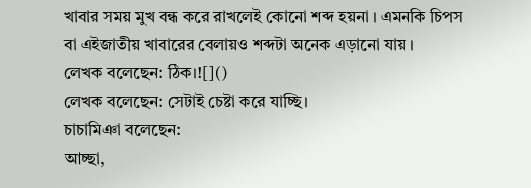খাবার সময় মুখ বন্ধ করে রাখলেই কোনো শব্দ হয়না । এমনকি চিপস বা এইজাতীয় খাবারের বেলায়ও শব্দটা অনেক এড়ানো যায় ।
লেখক বলেছেন: ঠিক।![]()
লেখক বলেছেন: সেটাই চেষ্টা করে যাচ্ছি।
চাচামিঞা বলেছেন:
আচ্ছা,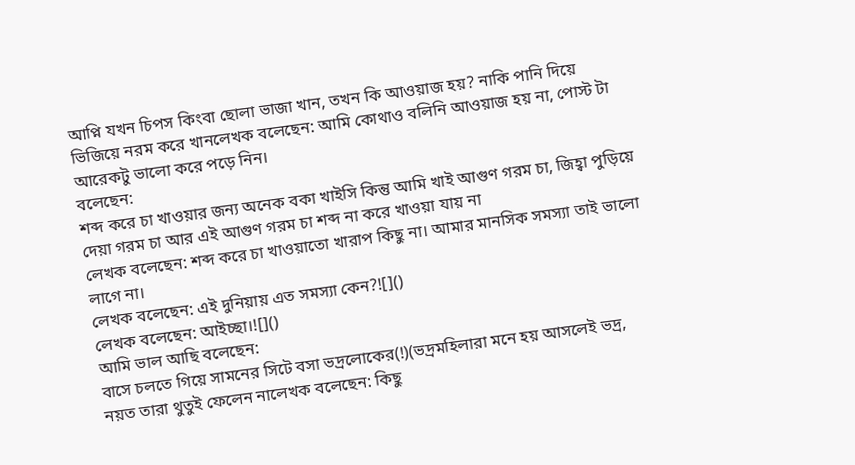আপ্নি যখন চিপস কিংবা ছোলা ভাজা খান, তখন কি আওয়াজ হয়? নাকি পানি দিয়ে ভিজিয়ে নরম করে খানলেখক বলেছেন: আমি কোথাও বলিনি আওয়াজ হয় না, পোস্ট টা আরেকটু ভালো করে পড়ে নিন।
বলেছেন:
শব্দ করে চা খাওয়ার জন্য অনেক বকা খাইসি কিন্তু আমি খাই আগুণ গরম চা, জিহ্বা পুড়িয়ে দেয়া গরম চা আর এই আগুণ গরম চা শব্দ না করে খাওয়া যায় না
লেখক বলেছেন: শব্দ করে চা খাওয়াতো খারাপ কিছু না। আমার মানসিক সমস্যা তাই ভালো লাগে না।
লেখক বলেছেন: এই দুনিয়ায় এত সমস্যা কেন?![]()
লেখক বলেছেন: আইচ্ছা।![]()
আমি ভাল আছি বলেছেন:
বাসে চলতে গিয়ে সামনের সিটে বসা ভদ্রলোকের(!)(ভদ্রমহিলারা মনে হয় আসলেই ভদ্র, নয়ত তারা থুতুই ফেলেন নালেখক বলেছেন: কিছু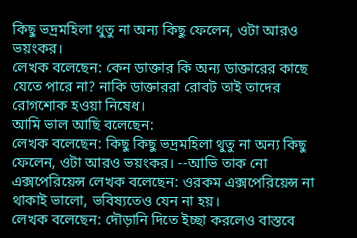কিছু ভদ্রমহিলা থুতু না অন্য কিছু ফেলেন, ওটা আরও ভয়ংকর।
লেখক বলেছেন: কেন ডাক্তার কি অন্য ডাক্তারের কাছে যেতে পারে না? নাকি ডাক্তাররা রোবট তাই তাদের রোগশোক হওয়া নিষেধ।
আমি ভাল আছি বলেছেন:
লেখক বলেছেন: কিছু কিছু ভদ্রমহিলা থুতু না অন্য কিছু ফেলেন, ওটা আরও ভয়ংকর। --আভি তাক নো এক্সপেরিয়েন্স লেখক বলেছেন: ওরকম এক্সপেরিয়েন্স না থাকাই ভালো, ভবিষ্যতেও যেন না হয়।
লেখক বলেছেন: দৌড়ানি দিতে ইচ্ছা করলেও বাস্তবে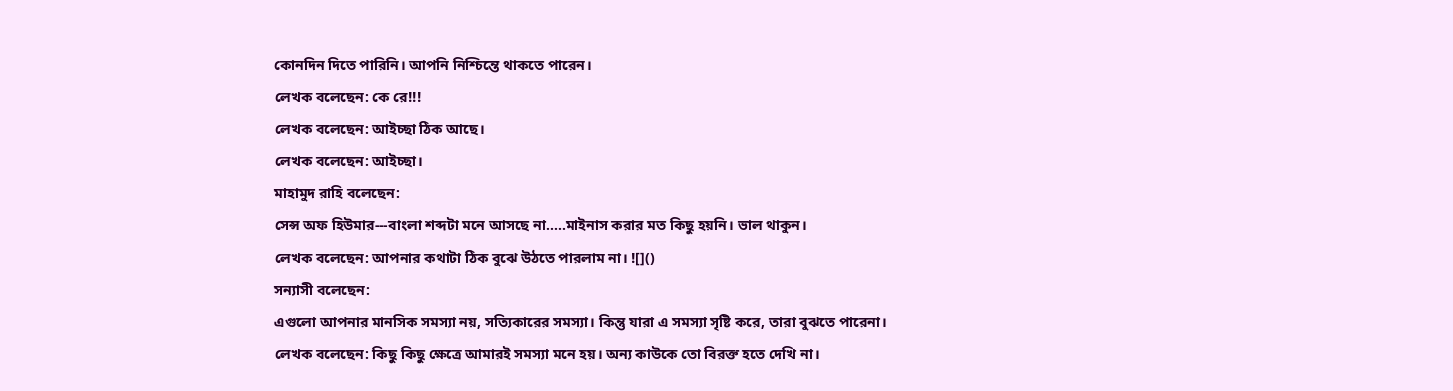কোনদিন দিতে পারিনি। আপনি নিশ্চিন্তে থাকতে পারেন।
লেখক বলেছেন: কে রে!!!
লেখক বলেছেন: আইচ্ছা ঠিক আছে।
লেখক বলেছেন: আইচ্ছা।
মাহামুদ রাহি বলেছেন:
সেন্স অফ হিউমার---বাংলা শব্দটা মনে আসছে না.....মাইনাস করার মত কিছু হয়নি। ভাল থাকুন।
লেখক বলেছেন: আপনার কথাটা ঠিক বুঝে উঠতে পারলাম না। ![]()
সন্যাসী বলেছেন:
এগুলো আপনার মানসিক সমস্যা নয়, সত্যিকারের সমস্যা। কিন্তু যারা এ সমস্যা সৃষ্টি করে, তারা বুঝতে পারেনা।
লেখক বলেছেন: কিছু কিছু ক্ষেত্রে আমারই সমস্যা মনে হয়। অন্য কাউকে তো বিরক্ত হতে দেখি না।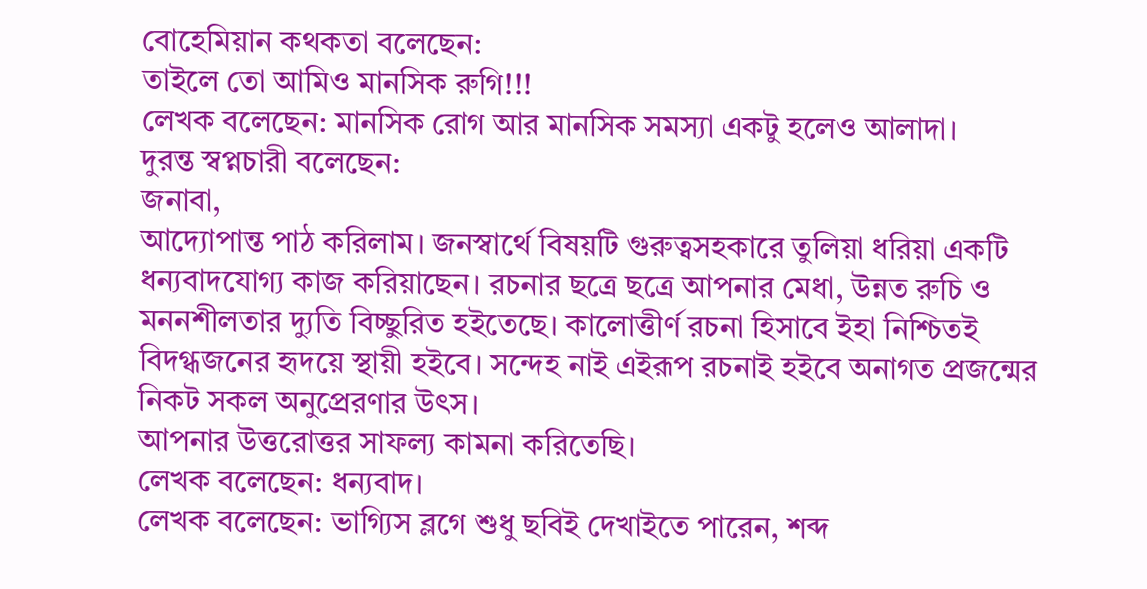বোহেমিয়ান কথকতা বলেছেন:
তাইলে তো আমিও মানসিক রুগি!!!
লেখক বলেছেন: মানসিক রোগ আর মানসিক সমস্যা একটু হলেও আলাদা।
দুরন্ত স্বপ্নচারী বলেছেন:
জনাবা,
আদ্যোপান্ত পাঠ করিলাম। জনস্বার্থে বিষয়টি গুরুত্বসহকারে তুলিয়া ধরিয়া একটি ধন্যবাদযোগ্য কাজ করিয়াছেন। রচনার ছত্রে ছত্রে আপনার মেধা, উন্নত রুচি ও মননশীলতার দ্যুতি বিচ্ছুরিত হইতেছে। কালোত্তীর্ণ রচনা হিসাবে ইহা নিশ্চিতই বিদগ্ধজনের হৃদয়ে স্থায়ী হইবে। সন্দেহ নাই এইরূপ রচনাই হইবে অনাগত প্রজন্মের নিকট সকল অনুপ্রেরণার উৎস।
আপনার উত্তরোত্তর সাফল্য কামনা করিতেছি।
লেখক বলেছেন: ধন্যবাদ।
লেখক বলেছেন: ভাগ্যিস ব্লগে শুধু ছবিই দেখাইতে পারেন, শব্দ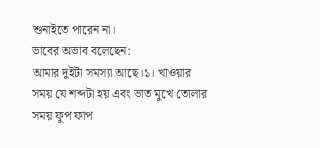শুনাইতে পারেন না।
ভাবের অভাব বলেছেন:
আমার দুইটা সমস্যা আছে।১। খাওয়ার সময় যে শব্দটা হয় এবং ভাত মুখে তোলার সময় ফুপ ফাপ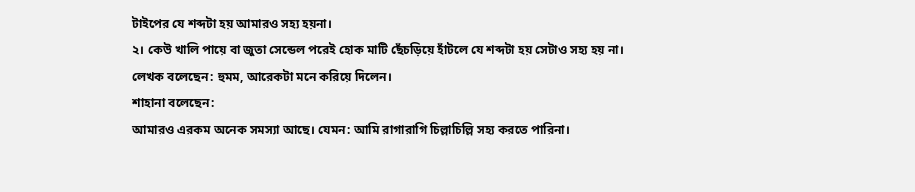টাইপের যে শব্দটা হয় আমারও সহ্য হয়না।
২। কেউ খালি পায়ে বা জুতা সেন্ডেল পরেই হোক মাটি ছেঁচড়িয়ে হাঁটলে যে শব্দটা হয় সেটাও সহ্য হয় না।
লেখক বলেছেন: হুমম, আরেকটা মনে করিয়ে দিলেন।
শাহানা বলেছেন:
আমারও এরকম অনেক সমস্যা আছে। যেমন: আমি রাগারাগি চিল্লাচিল্লি সহ্য করতে পারিনা।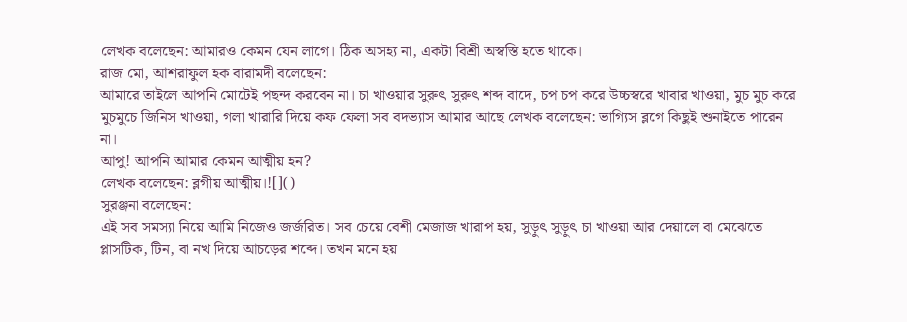লেখক বলেছেন: আমারও কেমন যেন লাগে। ঠিক অসহ্য না, একটা বিশ্রী অস্বস্তি হতে থাকে।
রাজ মো, আশরাফুল হক বারামদী বলেছেন:
আমারে তাইলে আপনি মোটেই পছন্দ করবেন না। চা খাওয়ার সুরুৎ সুরুৎ শব্দ বাদে, চপ চপ করে উচ্চস্বরে খাবার খাওয়া, মুচ মুচ করে মুচমুচে জিনিস খাওয়া, গলা খারারি দিয়ে কফ ফেলা সব বদভ্যাস আমার আছে লেখক বলেছেন: ভাগ্যিস ব্লগে কিছুই শুনাইতে পারেন না।
আপু! আপনি আমার কেমন আত্মীয় হন?
লেখক বলেছেন: ব্লগীয় আত্মীয়।![]()
সুরঞ্জনা বলেছেন:
এই সব সমস্যা নিয়ে আমি নিজেও জর্জরিত। সব চেয়ে বেশী মেজাজ খারাপ হয়, সুড়ুৎ সুড়ুৎ চা খাওয়া আর দেয়ালে বা মেঝেতে প্লাসটিক, টিন, বা নখ দিয়ে আচড়ের শব্দে। তখন মনে হয়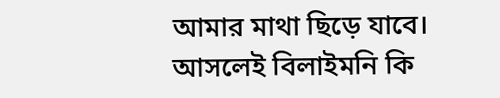আমার মাথা ছিড়ে যাবে। আসলেই বিলাইমনি কি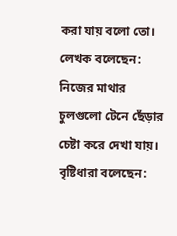করা যায় বলো তো।
লেখক বলেছেন: নিজের মাথার চুলগুলো টেনে ছেঁড়ার চেষ্টা করে দেখা যায়।
বৃষ্টিধারা বলেছেন: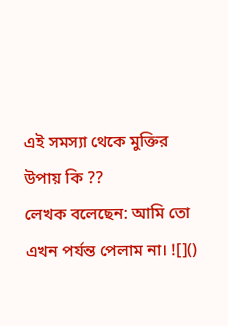এই সমস্যা থেকে মুক্তির উপায় কি ??
লেখক বলেছেন: আমি তো এখন পর্যন্ত পেলাম না। ![]()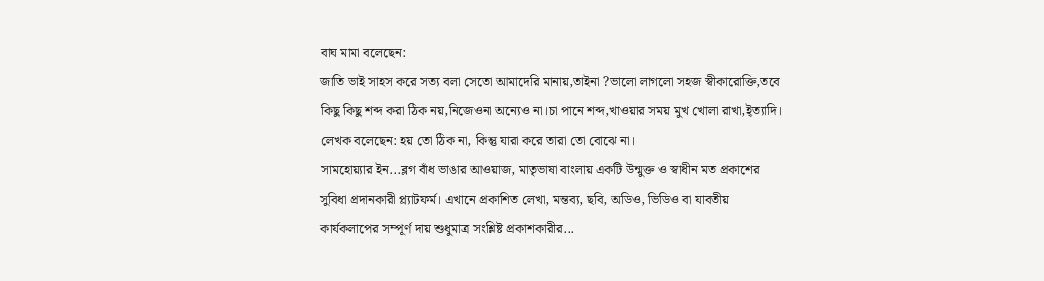বাঘ মামা বলেছেন:
জাতি ভাই সাহস করে সত্য বলা সেতো আমাদেরি মানায়,তাইনা ?ভালো লাগলো সহজ স্বীকারোক্তি,তবে কিছু কিছু শব্দ করা ঠিক নয়,নিজেওনা অন্যেও না।চা পানে শব্দ,খাওয়ার সময় মুখ খোলা রাখা,ই্ত্যাদি।
লেখক বলেছেন: হয় তো ঠিক না, কিন্তু যারা করে তারা তো বোঝে না।
সামহোয়্যার ইন...ব্লগ বাঁধ ভাঙার আওয়াজ, মাতৃভাষা বাংলায় একটি উন্মুক্ত ও স্বাধীন মত প্রকাশের সুবিধা প্রদানকারী প্ল্যাটফর্ম। এখানে প্রকাশিত লেখা, মন্তব্য, ছবি, অডিও, ভিডিও বা যাবতীয় কার্যকলাপের সম্পূর্ণ দায় শুধুমাত্র সংশ্লিষ্ট প্রকাশকারীর...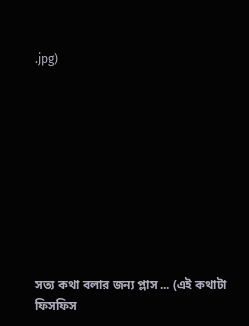.jpg)










সত্য কথা বলার জন্য প্লাস ... (এই কথাটা ফিসফিস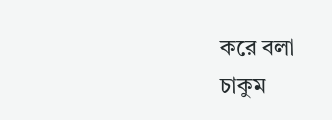করে বলা
চাকুম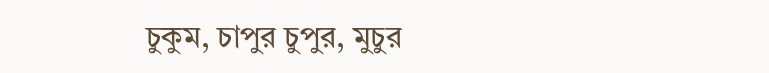চুকুম, চাপুর চুপুর, মুচুর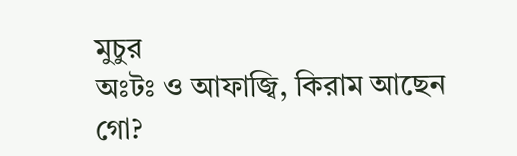মুচুর
অঃটঃ ও আফাজ্বি, কিরাম আছেন গো?